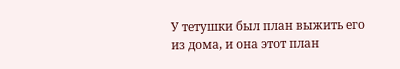У тетушки был план выжить его из дома, и она этот план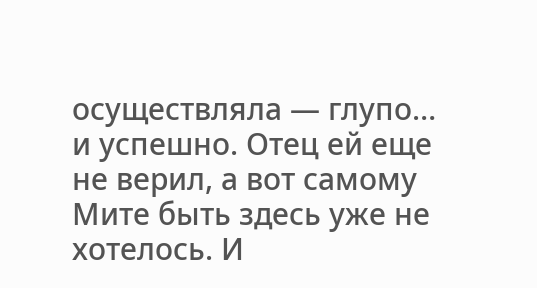осуществляла — глупо… и успешно. Отец ей еще не верил, а вот самому Мите быть здесь уже не хотелось. И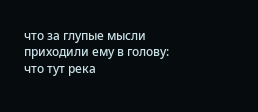что за глупые мысли приходили ему в голову: что тут река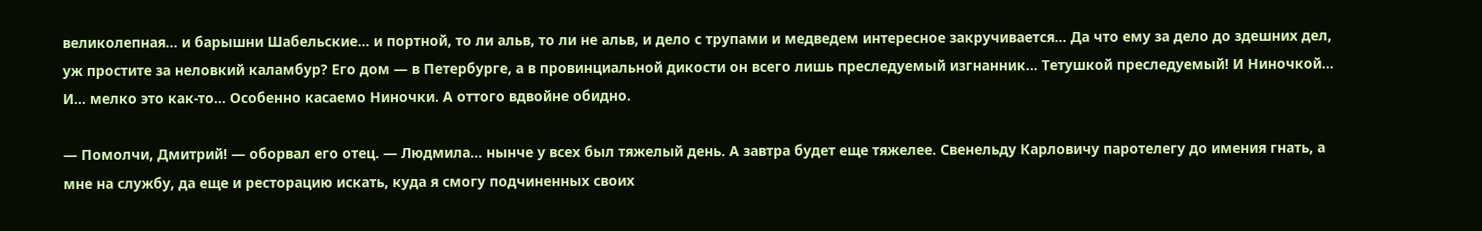великолепная… и барышни Шабельские… и портной, то ли альв, то ли не альв, и дело с трупами и медведем интересное закручивается… Да что ему за дело до здешних дел, уж простите за неловкий каламбур? Его дом — в Петербурге, а в провинциальной дикости он всего лишь преследуемый изгнанник… Тетушкой преследуемый! И Ниночкой… И… мелко это как-то… Особенно касаемо Ниночки. А оттого вдвойне обидно.

— Помолчи, Дмитрий! — оборвал его отец. — Людмила… нынче у всех был тяжелый день. А завтра будет еще тяжелее. Свенельду Карловичу паротелегу до имения гнать, а мне на службу, да еще и ресторацию искать, куда я смогу подчиненных своих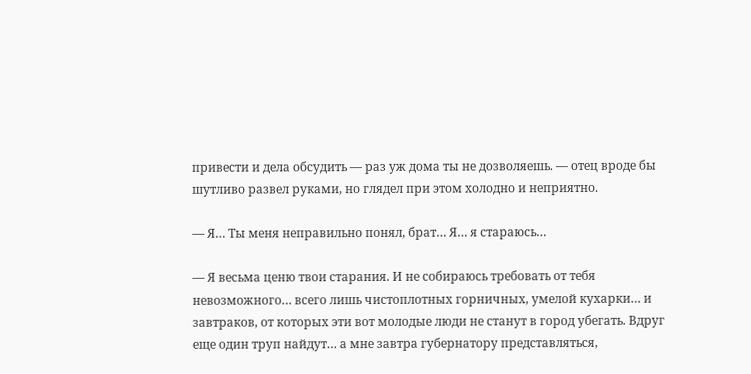привести и дела обсудить — раз уж дома ты не дозволяешь. — отец вроде бы шутливо развел руками, но глядел при этом холодно и неприятно.

— Я… Ты меня неправильно понял, брат… Я… я стараюсь…

— Я весьма ценю твои старания. И не собираюсь требовать от тебя невозможного… всего лишь чистоплотных горничных, умелой кухарки… и завтраков, от которых эти вот молодые люди не станут в город убегать. Вдруг еще один труп найдут… а мне завтра губернатору представляться,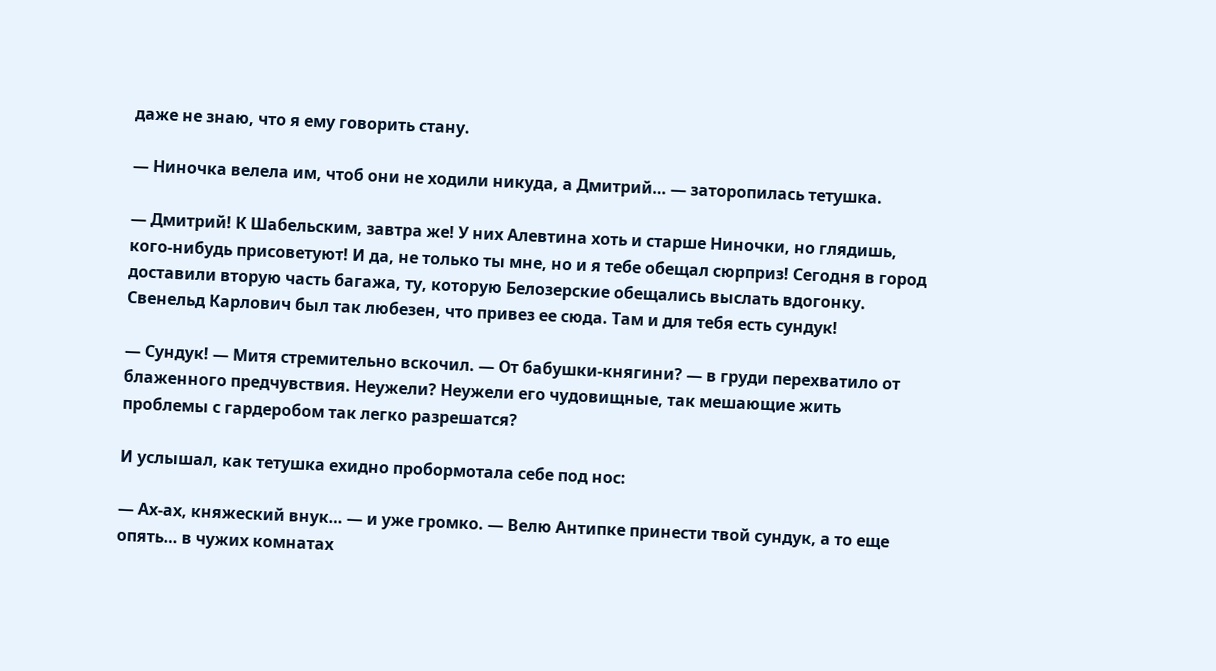даже не знаю, что я ему говорить стану.

— Ниночка велела им, чтоб они не ходили никуда, а Дмитрий… — заторопилась тетушка.

— Дмитрий! К Шабельским, завтра же! У них Алевтина хоть и старше Ниночки, но глядишь, кого-нибудь присоветуют! И да, не только ты мне, но и я тебе обещал сюрприз! Сегодня в город доставили вторую часть багажа, ту, которую Белозерские обещались выслать вдогонку. Свенельд Карлович был так любезен, что привез ее сюда. Там и для тебя есть сундук!

— Сундук! — Митя стремительно вскочил. — От бабушки-княгини? — в груди перехватило от блаженного предчувствия. Неужели? Неужели его чудовищные, так мешающие жить проблемы с гардеробом так легко разрешатся?

И услышал, как тетушка ехидно пробормотала себе под нос:

— Ах-ах, княжеский внук… — и уже громко. — Велю Антипке принести твой сундук, а то еще опять… в чужих комнатах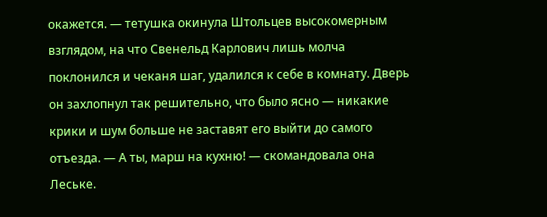окажется. — тетушка окинула Штольцев высокомерным взглядом, на что Свенельд Карлович лишь молча поклонился и чеканя шаг, удалился к себе в комнату. Дверь он захлопнул так решительно, что было ясно — никакие крики и шум больше не заставят его выйти до самого отъезда. — А ты, марш на кухню! — скомандовала она Леське.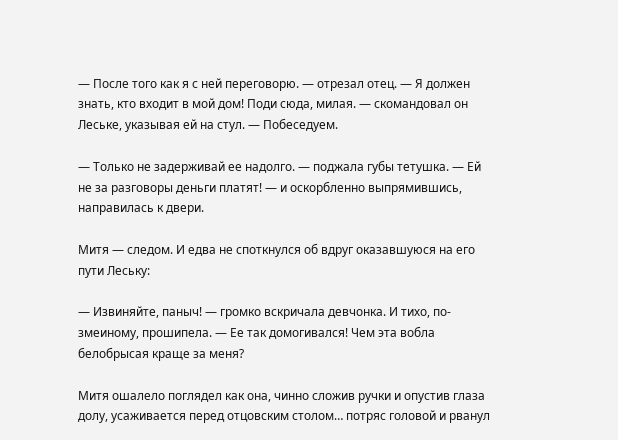— После того как я с ней переговорю. — отрезал отец. — Я должен знать, кто входит в мой дом! Поди сюда, милая. — скомандовал он Леське, указывая ей на стул. — Побеседуем.

— Только не задерживай ее надолго. — поджала губы тетушка. — Ей не за разговоры деньги платят! — и оскорбленно выпрямившись, направилась к двери.

Митя — следом. И едва не споткнулся об вдруг оказавшуюся на его пути Леську:

— Извиняйте, паныч! — громко вскричала девчонка. И тихо, по-змеиному, прошипела. — Ее так домогивался! Чем эта вобла белобрысая краще за меня?

Митя ошалело поглядел как она, чинно сложив ручки и опустив глаза долу, усаживается перед отцовским столом… потряс головой и рванул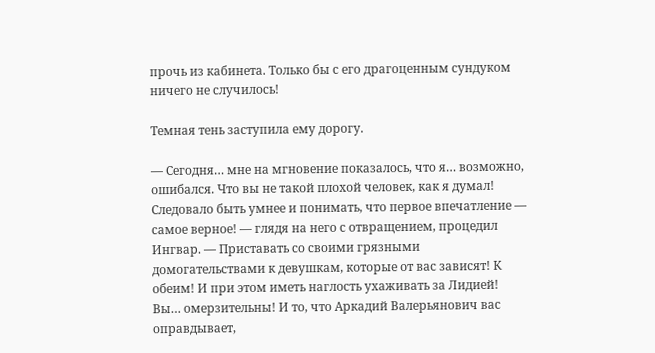прочь из кабинета. Только бы с его драгоценным сундуком ничего не случилось!

Темная тень заступила ему дорогу.

— Сегодня… мне на мгновение показалось, что я… возможно, ошибался. Что вы не такой плохой человек, как я думал! Следовало быть умнее и понимать, что первое впечатление — самое верное! — глядя на него с отвращением, процедил Ингвар. — Приставать со своими грязными домогательствами к девушкам, которые от вас зависят! К обеим! И при этом иметь наглость ухаживать за Лидией! Вы… омерзительны! И то, что Аркадий Валерьянович вас оправдывает,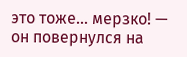это тоже… мерзко! — он повернулся на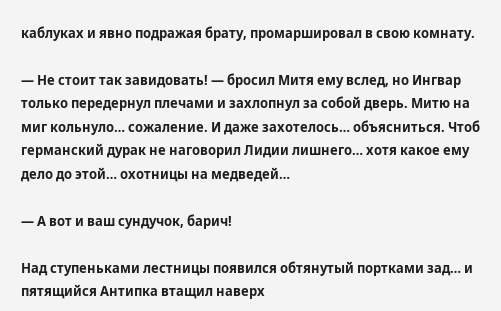каблуках и явно подражая брату, промаршировал в свою комнату.

— Не стоит так завидовать! — бросил Митя ему вслед, но Ингвар только передернул плечами и захлопнул за собой дверь. Митю на миг кольнуло… сожаление. И даже захотелось… объясниться. Чтоб германский дурак не наговорил Лидии лишнего… хотя какое ему дело до этой… охотницы на медведей…

— А вот и ваш сундучок, барич!

Над ступеньками лестницы появился обтянутый портками зад… и пятящийся Антипка втащил наверх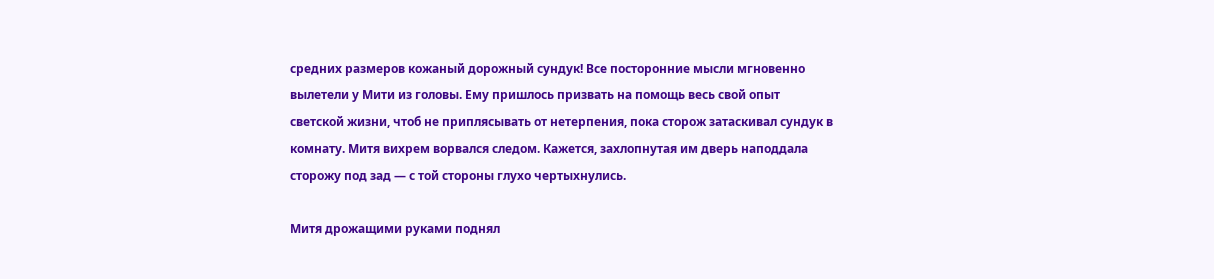средних размеров кожаный дорожный сундук! Все посторонние мысли мгновенно вылетели у Мити из головы. Ему пришлось призвать на помощь весь свой опыт светской жизни, чтоб не приплясывать от нетерпения, пока сторож затаскивал сундук в комнату. Митя вихрем ворвался следом. Кажется, захлопнутая им дверь наподдала сторожу под зад — с той стороны глухо чертыхнулись.

Митя дрожащими руками поднял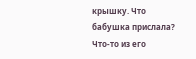крышку. Что бабушка прислала? Что-то из его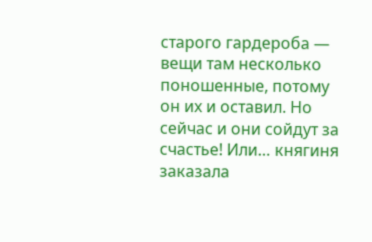старого гардероба — вещи там несколько поношенные, потому он их и оставил. Но сейчас и они сойдут за счастье! Или… княгиня заказала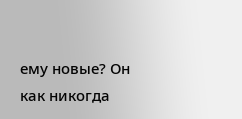ему новые? Он как никогда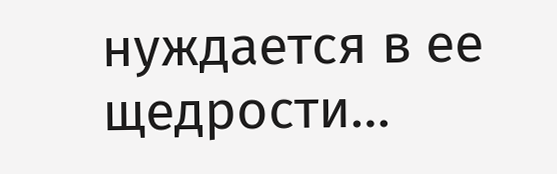нуждается в ее щедрости…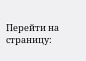Перейти на страницу: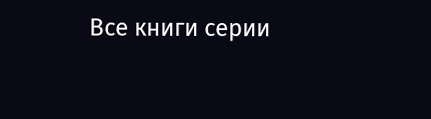Все книги серии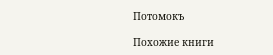Потомокъ

Похожие книги